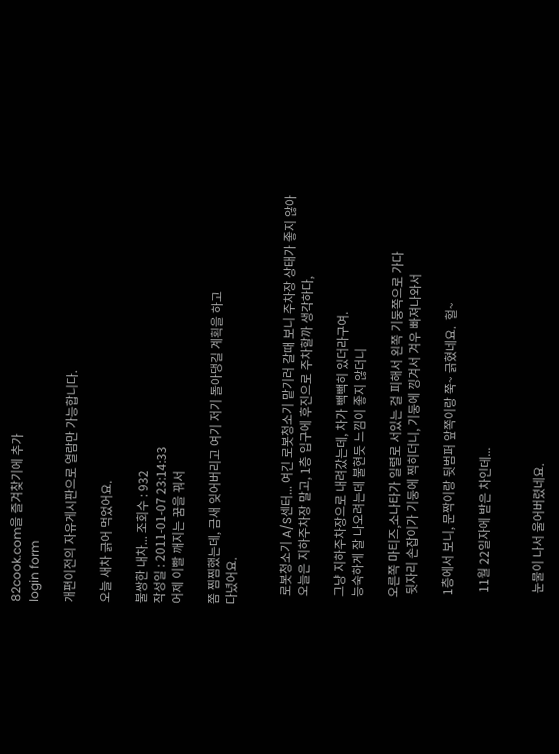82cook.com을 즐겨찾기에 추가
login form

개편이전의 자유게시판으로 열람만 가능합니다.

오늘 새차 긁어 먹었어요.

불쌍한 내차... 조회수 : 932
작성일 : 2011-01-07 23:14:33
어제 이빨 깨지는 꿈을 꿔서

쫌 찜찜했는데, 금새 잊어버리고 여기 저기 돌아댕길 계획을 하고
다녔어요.


   로봇청소기 A/S센터... 여긴 로봇청소기 맡기러 갈때 보니 주차장 상태가 좋지 않아
   오늘은 지하주차장 말고, 1층 입구에 후진으로 주차할까 생각하다,

   그냥 지하주차장으로 내려갔는데, 차가 빽빽히 있더라구여.
   능숙하게 잘 나오려는데 불현듯 느낌이 좋지 않더니

   오른쪽 마티즈,소나타가 일렬로 서있는 걸 피해서 왼쪽 기둥쪽으로 가다
    뒷자리 손잡이가 기둥에 찍히더니, 기둥에 낑겨서 겨우 빠져나와서

    1층에서 보니, 문짝이랑 뒷범퍼 앞쪽이랑 쭉~ 긁혔네요.  헐~

     11월 22일자에 받은 차인데...


     눈물이 나서 울어버렸네요.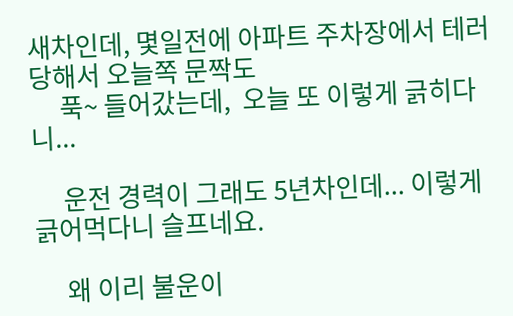새차인데, 몇일전에 아파트 주차장에서 테러당해서 오늘쪽 문짝도
     푹~ 들어갔는데,  오늘 또 이렇게 긁히다니...

     운전 경력이 그래도 5년차인데... 이렇게 긁어먹다니 슬프네요.

     왜 이리 불운이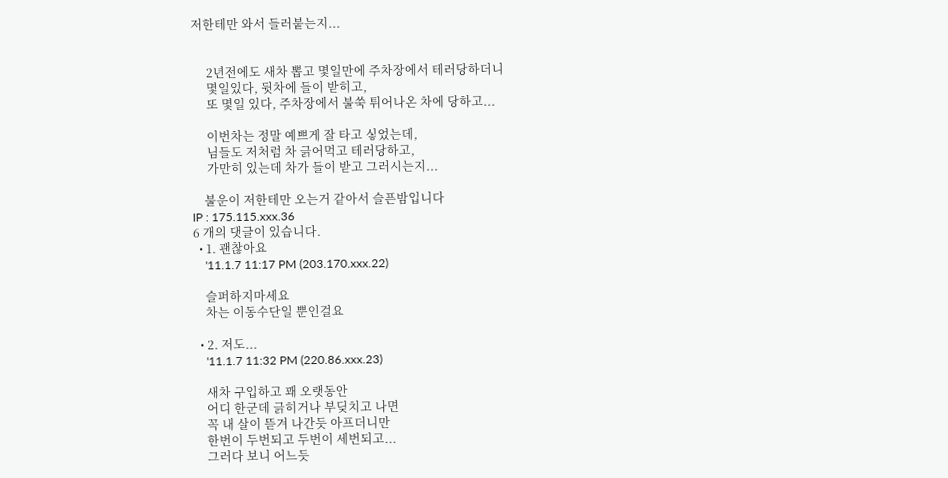저한테만 와서 들러붙는지...


     2년전에도 새차 뽑고 몇일만에 주차장에서 테러당하더니
     몇일있다, 뒷차에 들이 받히고,
     또 몇일 있다, 주차장에서 불쑥 튀어나온 차에 당하고...

     이번차는 정말 예쁘게 잘 타고 싷었는데,
     님들도 저처럼 차 긁어먹고 테러당하고,
     가만히 있는데 차가 들이 받고 그러시는지...

    불운이 저한테만 오는거 같아서 슬픈밤입니다
IP : 175.115.xxx.36
6 개의 댓글이 있습니다.
  • 1. 괜찮아요
    '11.1.7 11:17 PM (203.170.xxx.22)

    슬퍼하지마세요
    차는 이동수단일 뿐인걸요

  • 2. 저도...
    '11.1.7 11:32 PM (220.86.xxx.23)

    새차 구입하고 꽤 오랫동안
    어디 한군데 긁히거나 부딪치고 나면
    꼭 내 살이 뜯겨 나간듯 아프더니만
    한번이 두번되고 두번이 세번되고...
    그러다 보니 어느듯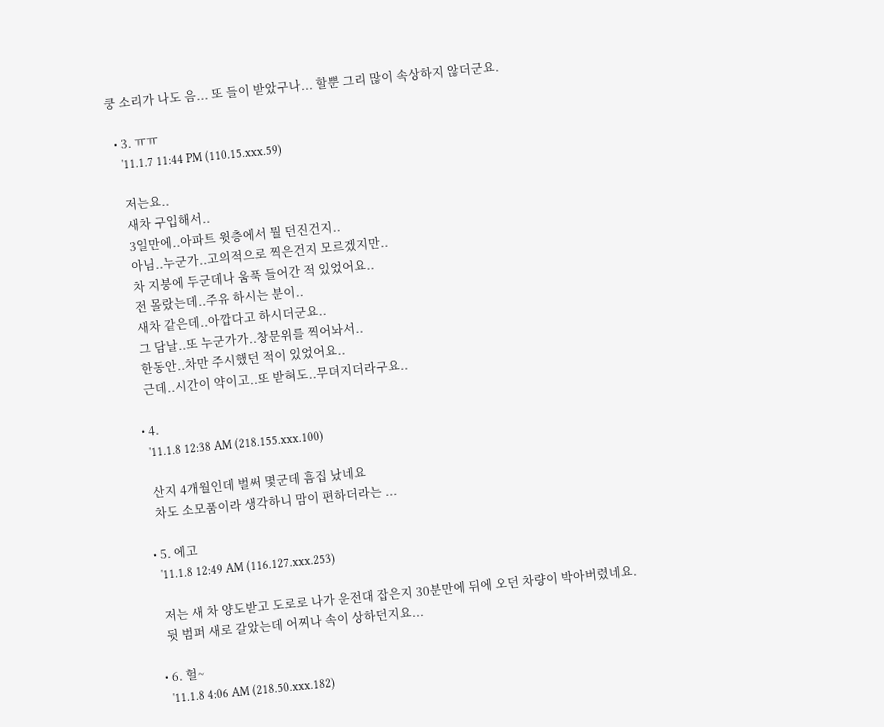쿵 소리가 나도 음... 또 들이 받았구나... 할뿐 그리 많이 속상하지 않더군요.

  • 3. ㅠㅠ
    '11.1.7 11:44 PM (110.15.xxx.59)

    저는요..
    새차 구입해서..
    3일만에..아파트 윗층에서 뭘 던진건지..
    아님..누군가..고의적으로 찍은건지 모르겠지만..
    차 지붕에 두군데나 움푹 들어간 적 있었어요..
    전 몰랐는데..주유 하시는 분이..
    새차 같은데..아깝다고 하시더군요..
    그 담날..또 누군가가..창문위를 찍어놔서..
    한동안..차만 주시했던 적이 있었어요..
    근데..시간이 약이고..또 받혀도..무뎌지더라구요..

  • 4.
    '11.1.8 12:38 AM (218.155.xxx.100)

    산지 4개월인데 벌써 몇군데 흠집 났네요
    차도 소모품이라 생각하니 맘이 편하더라는 ...

  • 5. 에고
    '11.1.8 12:49 AM (116.127.xxx.253)

    저는 새 차 양도받고 도로로 나가 운전대 잡은지 30분만에 뒤에 오던 차량이 박아버렸네요.
    뒷 범퍼 새로 갈았는데 어찌나 속이 상하던지요...

  • 6. 헐~
    '11.1.8 4:06 AM (218.50.xxx.182)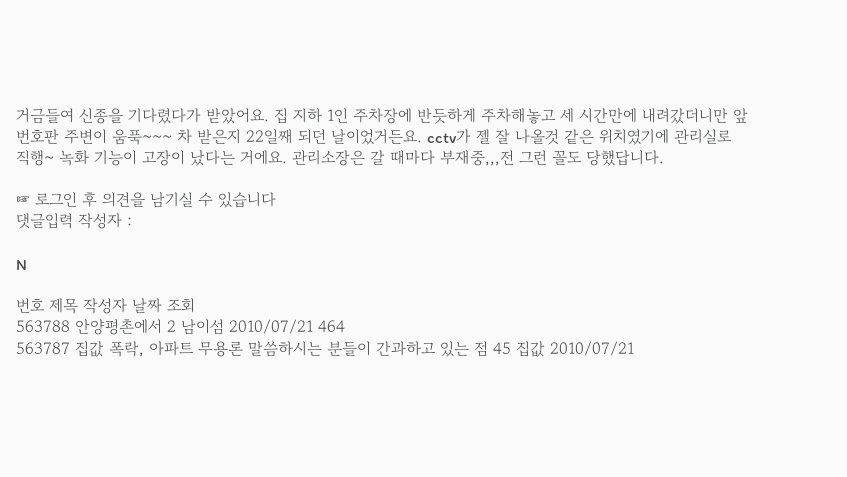거금들여 신종을 기다렸다가 받았어요. 집 지하 1인 주차장에 반듯하게 주차해놓고 세 시간만에 내려갔더니만 앞 번호판 주변이 움푹~~~ 차 받은지 22일째 되던 날이었거든요. cctv가 젤 잘 나올것 같은 위치였기에 관리실로 직행~ 녹화 기능이 고장이 났다는 거에요. 관리소장은 갈 때마다 부재중,,,전 그런 꼴도 당했답니다.

☞ 로그인 후 의견을 남기실 수 있습니다
댓글입력 작성자 :

N

번호 제목 작성자 날짜 조회
563788 안양평촌에서 2 남이섬 2010/07/21 464
563787 집값 폭락, 아파트 무용론 말씀하시는 분들이 간과하고 있는 점 45 집값 2010/07/21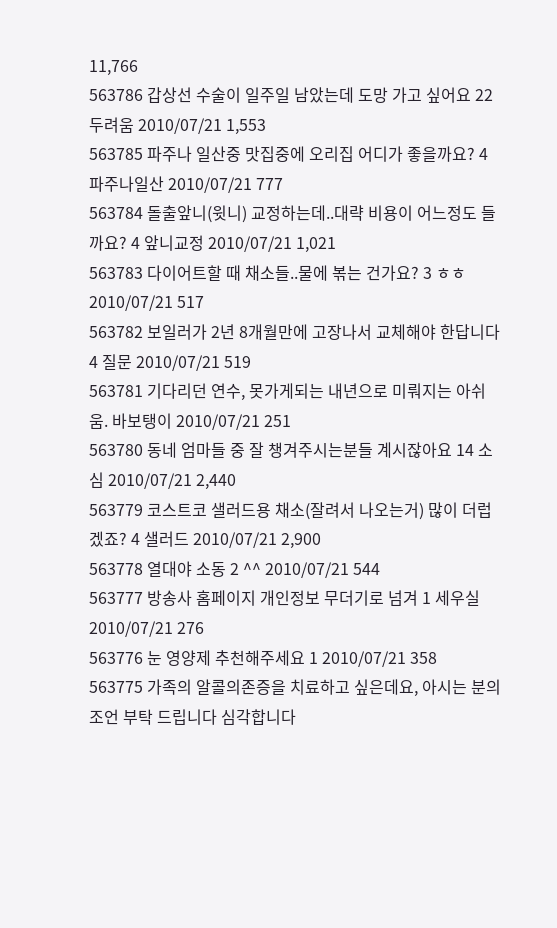11,766
563786 갑상선 수술이 일주일 남았는데 도망 가고 싶어요 22 두려움 2010/07/21 1,553
563785 파주나 일산중 맛집중에 오리집 어디가 좋을까요? 4 파주나일산 2010/07/21 777
563784 돌출앞니(윗니) 교정하는데..대략 비용이 어느정도 들까요? 4 앞니교정 2010/07/21 1,021
563783 다이어트할 때 채소들..물에 볶는 건가요? 3 ㅎㅎ 2010/07/21 517
563782 보일러가 2년 8개월만에 고장나서 교체해야 한답니다 4 질문 2010/07/21 519
563781 기다리던 연수, 못가게되는 내년으로 미뤄지는 아쉬움. 바보탱이 2010/07/21 251
563780 동네 엄마들 중 잘 챙겨주시는분들 계시잖아요 14 소심 2010/07/21 2,440
563779 코스트코 샐러드용 채소(잘려서 나오는거) 많이 더럽겠죠? 4 샐러드 2010/07/21 2,900
563778 열대야 소동 2 ^^ 2010/07/21 544
563777 방송사 홈페이지 개인정보 무더기로 넘겨 1 세우실 2010/07/21 276
563776 눈 영양제 추천해주세요 1 2010/07/21 358
563775 가족의 알콜의존증을 치료하고 싶은데요, 아시는 분의 조언 부탁 드립니다 심각합니다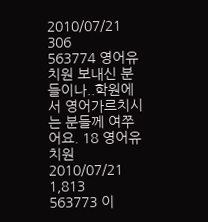2010/07/21 306
563774 영어유치원 보내신 분들이나..학원에서 영어가르치시는 분들께 여쭈어요. 18 영어유치원 2010/07/21 1,813
563773 이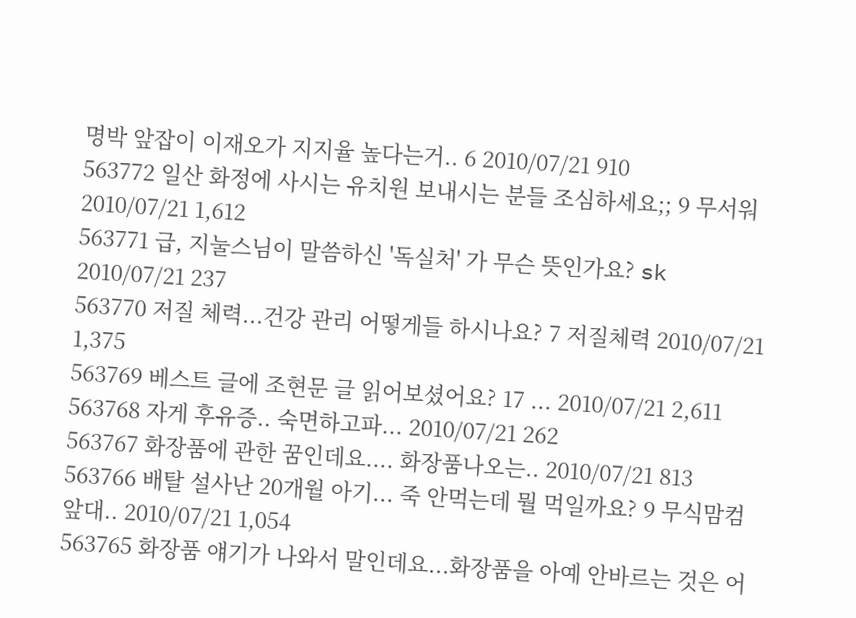명박 앞잡이 이재오가 지지율 높다는거.. 6 2010/07/21 910
563772 일산 화정에 사시는 유치원 보내시는 분들 조심하세요;; 9 무서워 2010/07/21 1,612
563771 급, 지눌스님이 말씀하신 '독실처' 가 무슨 뜻인가요? sk 2010/07/21 237
563770 저질 체력...건강 관리 어떻게들 하시나요? 7 저질체력 2010/07/21 1,375
563769 베스트 글에 조현문 글 읽어보셨어요? 17 ... 2010/07/21 2,611
563768 자게 후유증.. 숙면하고파... 2010/07/21 262
563767 화장품에 관한 꿈인데요.... 화장품나오는.. 2010/07/21 813
563766 배탈 설사난 20개월 아기... 죽 안먹는데 뭘 먹일까요? 9 무식맘컴앞대.. 2010/07/21 1,054
563765 화장품 얘기가 나와서 말인데요...화장품을 아예 안바르는 것은 어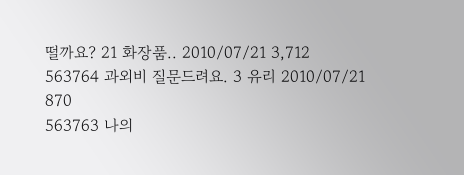떨까요? 21 화장품.. 2010/07/21 3,712
563764 과외비 질문드려요. 3 유리 2010/07/21 870
563763 나의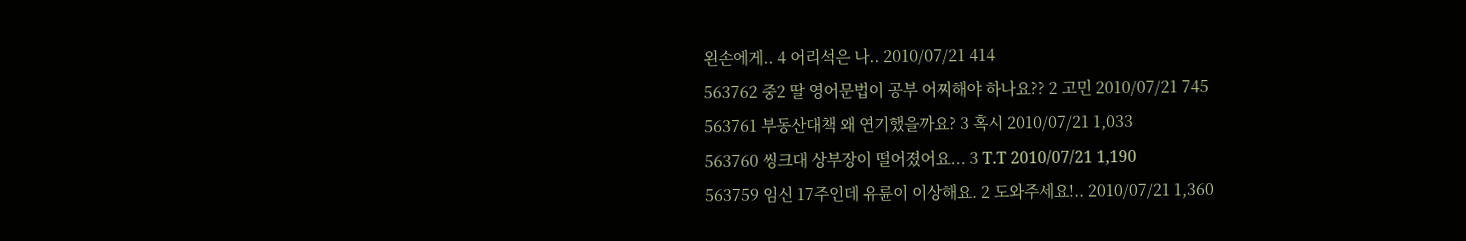왼손에게.. 4 어리석은 나.. 2010/07/21 414
563762 중2 딸 영어문법이 공부 어찌해야 하나요?? 2 고민 2010/07/21 745
563761 부동산대책 왜 연기했을까요? 3 혹시 2010/07/21 1,033
563760 씽크대 상부장이 떨어졌어요... 3 T.T 2010/07/21 1,190
563759 임신 17주인데 유륜이 이상해요. 2 도와주세요!.. 2010/07/21 1,360